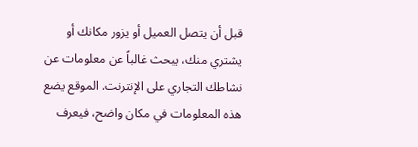قبل أن يتصل العميل أو يزور مكانك أو يشتري منك، يبحث غالباً عن معلومات عن نشاطك التجاري على الإنترنت. الموقع يضع هذه المعلومات في مكان واضح، فيعرف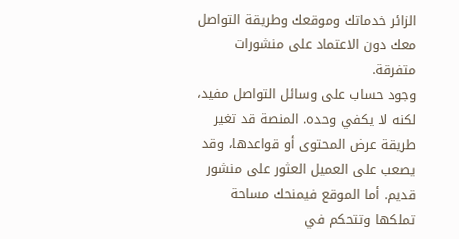الزائر خدماتك وموقعك وطريقة التواصل معك دون الاعتماد على منشورات متفرقة.
وجود حساب على وسائل التواصل مفيد، لكنه لا يكفي وحده. المنصة قد تغير طريقة عرض المحتوى أو قواعدها، وقد يصعب على العميل العثور على منشور قديم. أما الموقع فيمنحك مساحة تملكها وتتحكم في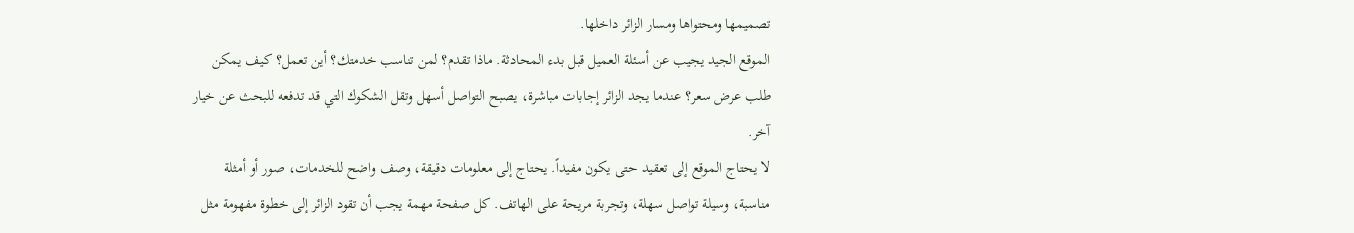تصميمها ومحتواها ومسار الزائر داخلها.
الموقع الجيد يجيب عن أسئلة العميل قبل بدء المحادثة. ماذا تقدم؟ لمن تناسب خدمتك؟ أين تعمل؟ كيف يمكن طلب عرض سعر؟ عندما يجد الزائر إجابات مباشرة، يصبح التواصل أسهل وتقل الشكوك التي قد تدفعه للبحث عن خيار آخر.
لا يحتاج الموقع إلى تعقيد حتى يكون مفيداً. يحتاج إلى معلومات دقيقة، وصف واضح للخدمات، صور أو أمثلة مناسبة، وسيلة تواصل سهلة، وتجربة مريحة على الهاتف. كل صفحة مهمة يجب أن تقود الزائر إلى خطوة مفهومة مثل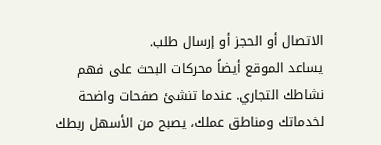الاتصال أو الحجز أو إرسال طلب.
يساعد الموقع أيضاً محركات البحث على فهم نشاطك التجاري. عندما تنشئ صفحات واضحة لخدماتك ومناطق عملك، يصبح من الأسهل ربطك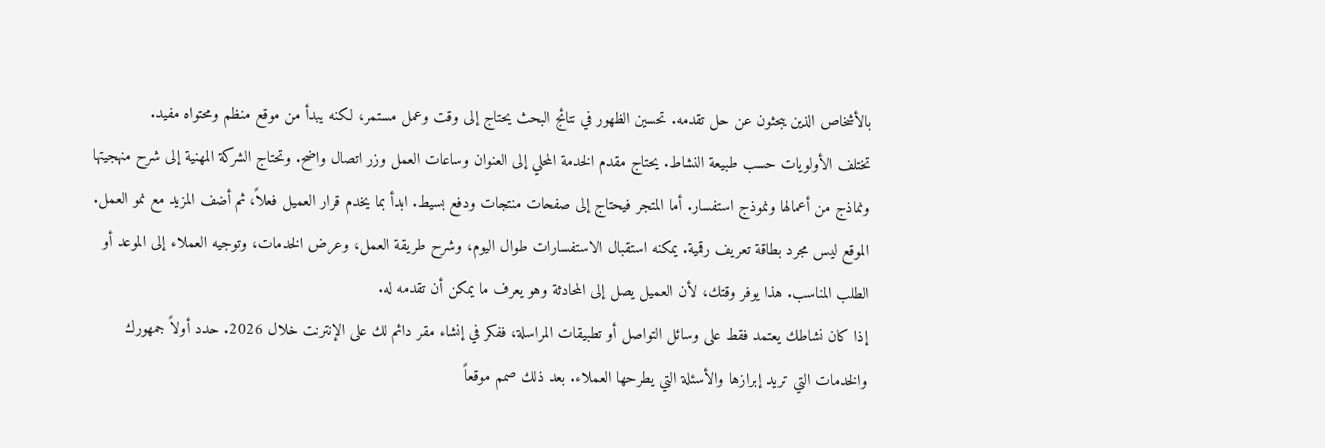بالأشخاص الذين يبحثون عن حل تقدمه. تحسين الظهور في نتائج البحث يحتاج إلى وقت وعمل مستمر، لكنه يبدأ من موقع منظم ومحتواه مفيد.
تختلف الأولويات حسب طبيعة النشاط. يحتاج مقدم الخدمة المحلي إلى العنوان وساعات العمل وزر اتصال واضح. وتحتاج الشركة المهنية إلى شرح منهجيتها ونماذج من أعمالها ونموذج استفسار. أما المتجر فيحتاج إلى صفحات منتجات ودفع بسيط. ابدأ بما يخدم قرار العميل فعلاً، ثم أضف المزيد مع نمو العمل.
الموقع ليس مجرد بطاقة تعريف رقمية. يمكنه استقبال الاستفسارات طوال اليوم، وشرح طريقة العمل، وعرض الخدمات، وتوجيه العملاء إلى الموعد أو الطلب المناسب. هذا يوفر وقتك، لأن العميل يصل إلى المحادثة وهو يعرف ما يمكن أن تقدمه له.
إذا كان نشاطك يعتمد فقط على وسائل التواصل أو تطبيقات المراسلة، ففكر في إنشاء مقر دائم لك على الإنترنت خلال 2026. حدد أولاً جمهورك والخدمات التي تريد إبرازها والأسئلة التي يطرحها العملاء. بعد ذلك صمم موقعاً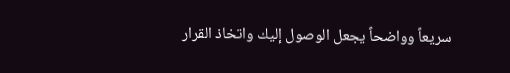سريعاً وواضحاً يجعل الوصول إليك واتخاذ القرار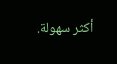أكثر سهولة.